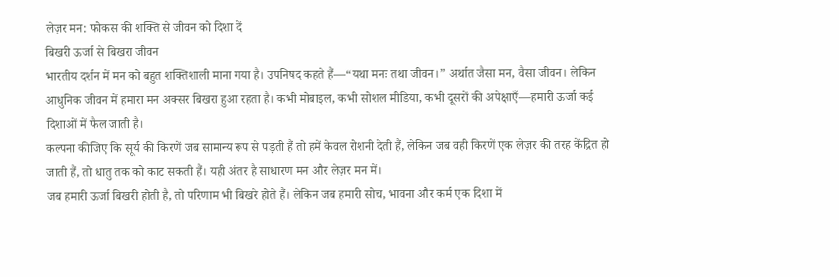लेज़र मन: फोकस की शक्ति से जीवन को दिशा दें
बिखरी ऊर्जा से बिखरा जीवन
भारतीय दर्शन में मन को बहुत शक्तिशाली माना गया है। उपनिषद कहते हैं—“यथा मनः तथा जीवन।” अर्थात जैसा मन, वैसा जीवन। लेकिन आधुनिक जीवन में हमारा मन अक्सर बिखरा हुआ रहता है। कभी मोबाइल, कभी सोशल मीडिया, कभी दूसरों की अपेक्षाएँ—हमारी ऊर्जा कई दिशाओं में फैल जाती है।
कल्पना कीजिए कि सूर्य की किरणें जब सामान्य रूप से पड़ती हैं तो हमें केवल रोशनी देती हैं, लेकिन जब वही किरणें एक लेज़र की तरह केंद्रित हो जाती हैं, तो धातु तक को काट सकती हैं। यही अंतर है साधारण मन और लेज़र मन में।
जब हमारी ऊर्जा बिखरी होती है, तो परिणाम भी बिखरे होते हैं। लेकिन जब हमारी सोच, भावना और कर्म एक दिशा में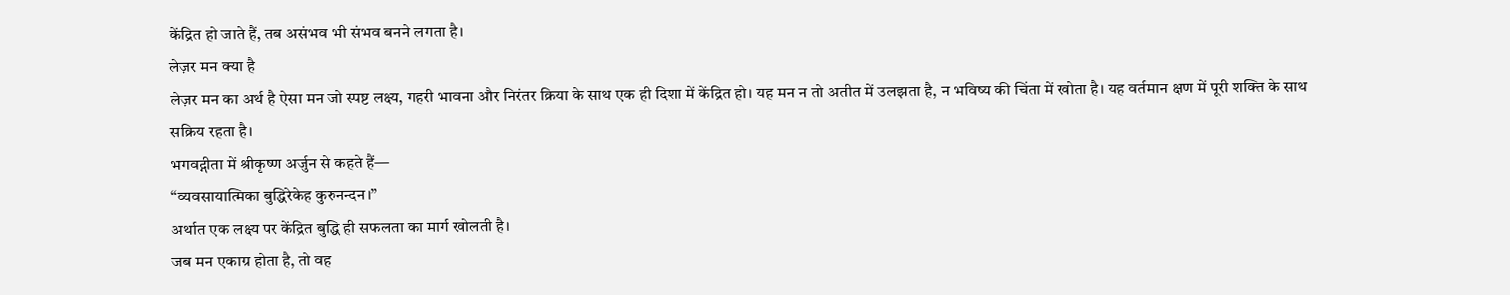केंद्रित हो जाते हैं, तब असंभव भी संभव बनने लगता है।
लेज़र मन क्या है
लेज़र मन का अर्थ है ऐसा मन जो स्पष्ट लक्ष्य, गहरी भावना और निरंतर क्रिया के साथ एक ही दिशा में केंद्रित हो। यह मन न तो अतीत में उलझता है, न भविष्य की चिंता में खोता है। यह वर्तमान क्षण में पूरी शक्ति के साथ सक्रिय रहता है।
भगवद्गीता में श्रीकृष्ण अर्जुन से कहते हैं—
“व्यवसायात्मिका बुद्धिरेकेह कुरुनन्दन।”
अर्थात एक लक्ष्य पर केंद्रित बुद्धि ही सफलता का मार्ग खोलती है।
जब मन एकाग्र होता है, तो वह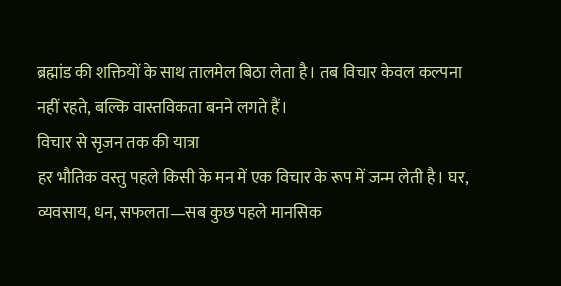ब्रह्मांड की शक्तियों के साथ तालमेल बिठा लेता है। तब विचार केवल कल्पना नहीं रहते, बल्कि वास्तविकता बनने लगते हैं।
विचार से सृजन तक की यात्रा
हर भौतिक वस्तु पहले किसी के मन में एक विचार के रूप में जन्म लेती है। घर, व्यवसाय, धन, सफलता—सब कुछ पहले मानसिक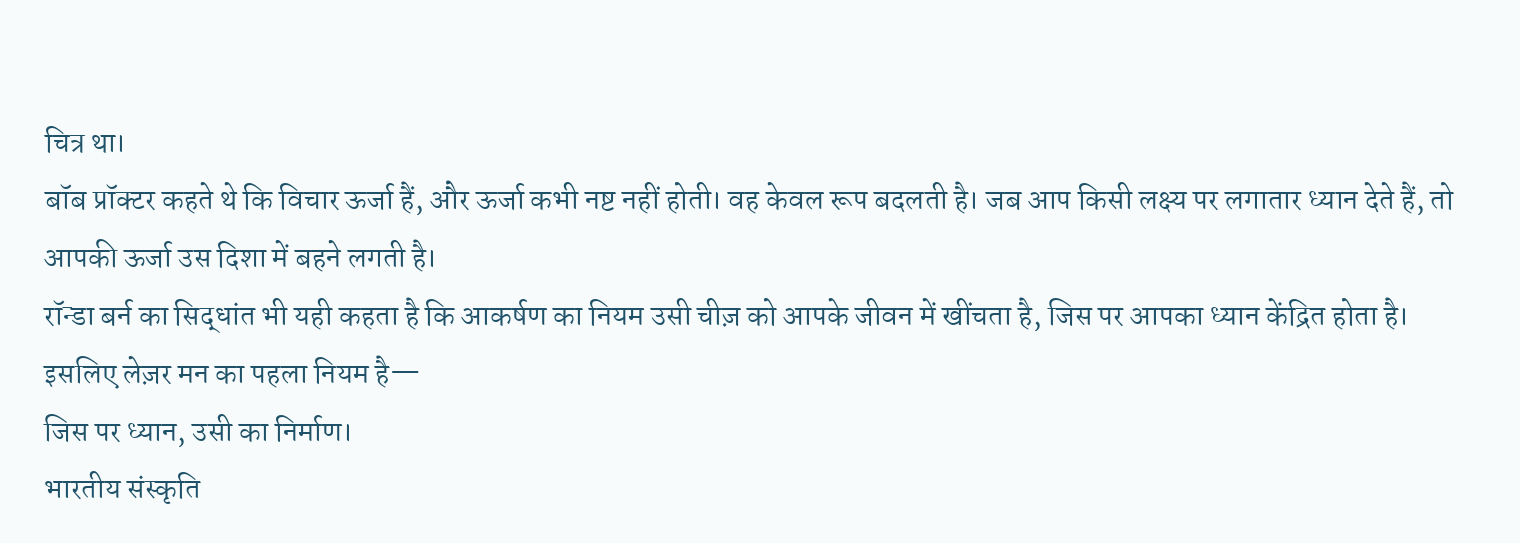चित्र था।
बॉब प्रॉक्टर कहते थे कि विचार ऊर्जा हैं, और ऊर्जा कभी नष्ट नहीं होती। वह केवल रूप बदलती है। जब आप किसी लक्ष्य पर लगातार ध्यान देते हैं, तो आपकी ऊर्जा उस दिशा में बहने लगती है।
रॉन्डा बर्न का सिद्धांत भी यही कहता है कि आकर्षण का नियम उसी चीज़ को आपके जीवन में खींचता है, जिस पर आपका ध्यान केंद्रित होता है।
इसलिए लेज़र मन का पहला नियम है—
जिस पर ध्यान, उसी का निर्माण।
भारतीय संस्कृति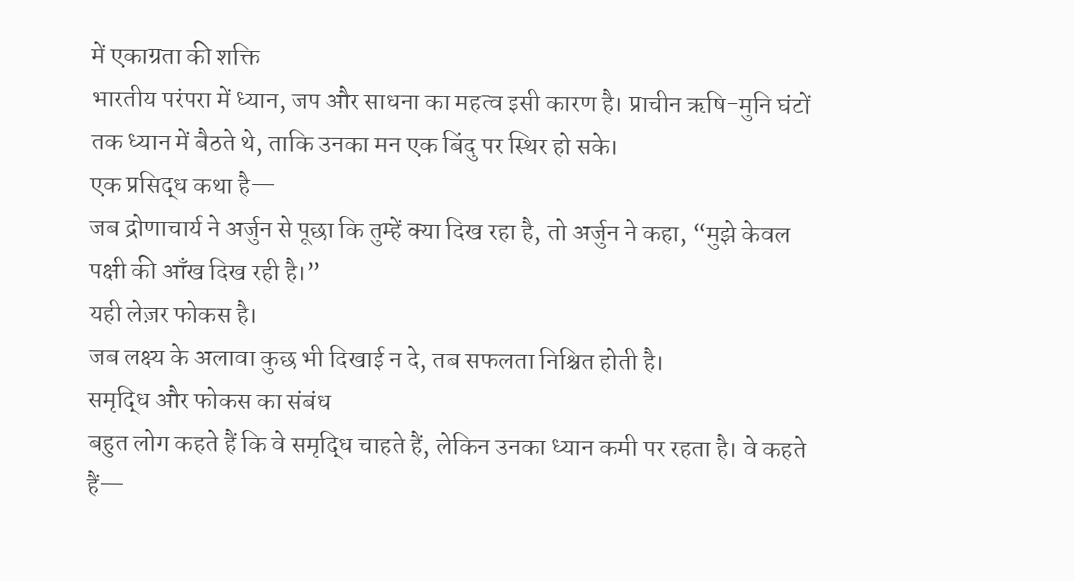में एकाग्रता की शक्ति
भारतीय परंपरा में ध्यान, जप और साधना का महत्व इसी कारण है। प्राचीन ऋषि-मुनि घंटों तक ध्यान में बैठते थे, ताकि उनका मन एक बिंदु पर स्थिर हो सके।
एक प्रसिद्ध कथा है—
जब द्रोणाचार्य ने अर्जुन से पूछा कि तुम्हें क्या दिख रहा है, तो अर्जुन ने कहा, “मुझे केवल पक्षी की आँख दिख रही है।”
यही लेज़र फोकस है।
जब लक्ष्य के अलावा कुछ भी दिखाई न दे, तब सफलता निश्चित होती है।
समृद्धि और फोकस का संबंध
बहुत लोग कहते हैं कि वे समृद्धि चाहते हैं, लेकिन उनका ध्यान कमी पर रहता है। वे कहते हैं—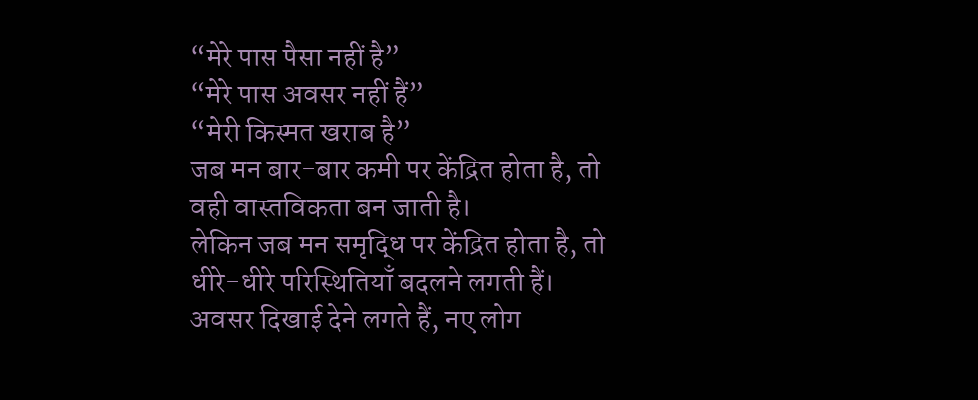“मेरे पास पैसा नहीं है”
“मेरे पास अवसर नहीं हैं”
“मेरी किस्मत खराब है”
जब मन बार-बार कमी पर केंद्रित होता है, तो वही वास्तविकता बन जाती है।
लेकिन जब मन समृद्धि पर केंद्रित होता है, तो धीरे-धीरे परिस्थितियाँ बदलने लगती हैं। अवसर दिखाई देने लगते हैं, नए लोग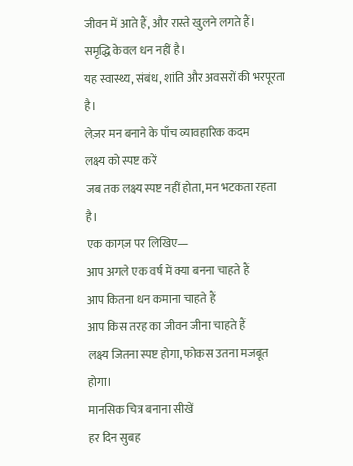जीवन में आते हैं, और रास्ते खुलने लगते हैं।
समृद्धि केवल धन नहीं है।
यह स्वास्थ्य, संबंध, शांति और अवसरों की भरपूरता है।
लेज़र मन बनाने के पाँच व्यावहारिक कदम
लक्ष्य को स्पष्ट करें
जब तक लक्ष्य स्पष्ट नहीं होता, मन भटकता रहता है।
एक कागज़ पर लिखिए—
आप अगले एक वर्ष में क्या बनना चाहते हैं
आप कितना धन कमाना चाहते हैं
आप किस तरह का जीवन जीना चाहते हैं
लक्ष्य जितना स्पष्ट होगा, फोकस उतना मजबूत होगा।
मानसिक चित्र बनाना सीखें
हर दिन सुबह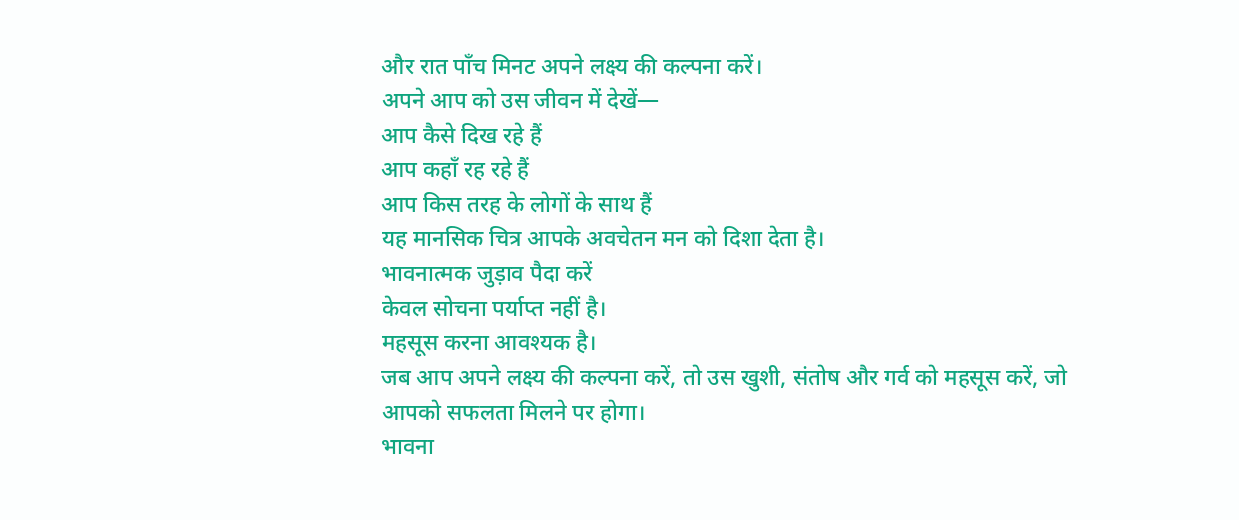और रात पाँच मिनट अपने लक्ष्य की कल्पना करें।
अपने आप को उस जीवन में देखें—
आप कैसे दिख रहे हैं
आप कहाँ रह रहे हैं
आप किस तरह के लोगों के साथ हैं
यह मानसिक चित्र आपके अवचेतन मन को दिशा देता है।
भावनात्मक जुड़ाव पैदा करें
केवल सोचना पर्याप्त नहीं है।
महसूस करना आवश्यक है।
जब आप अपने लक्ष्य की कल्पना करें, तो उस खुशी, संतोष और गर्व को महसूस करें, जो आपको सफलता मिलने पर होगा।
भावना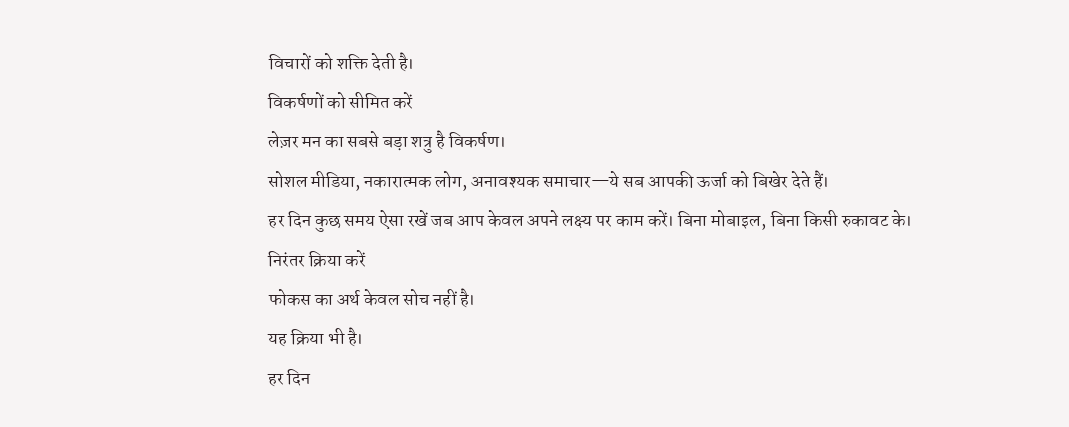विचारों को शक्ति देती है।
विकर्षणों को सीमित करें
लेज़र मन का सबसे बड़ा शत्रु है विकर्षण।
सोशल मीडिया, नकारात्मक लोग, अनावश्यक समाचार—ये सब आपकी ऊर्जा को बिखेर देते हैं।
हर दिन कुछ समय ऐसा रखें जब आप केवल अपने लक्ष्य पर काम करें। बिना मोबाइल, बिना किसी रुकावट के।
निरंतर क्रिया करें
फोकस का अर्थ केवल सोच नहीं है।
यह क्रिया भी है।
हर दिन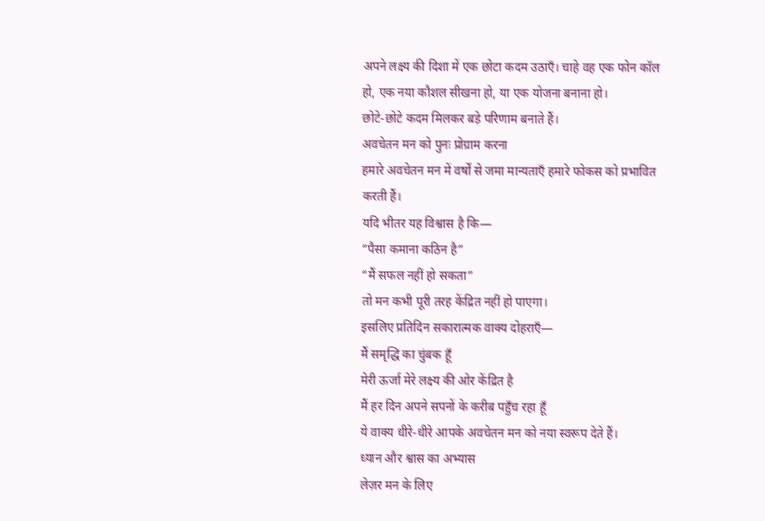अपने लक्ष्य की दिशा में एक छोटा कदम उठाएँ। चाहे वह एक फोन कॉल हो, एक नया कौशल सीखना हो, या एक योजना बनाना हो।
छोटे-छोटे कदम मिलकर बड़े परिणाम बनाते हैं।
अवचेतन मन को पुनः प्रोग्राम करना
हमारे अवचेतन मन में वर्षों से जमा मान्यताएँ हमारे फोकस को प्रभावित करती हैं।
यदि भीतर यह विश्वास है कि—
“पैसा कमाना कठिन है”
“मैं सफल नहीं हो सकता”
तो मन कभी पूरी तरह केंद्रित नहीं हो पाएगा।
इसलिए प्रतिदिन सकारात्मक वाक्य दोहराएँ—
मैं समृद्धि का चुंबक हूँ
मेरी ऊर्जा मेरे लक्ष्य की ओर केंद्रित है
मैं हर दिन अपने सपनों के करीब पहुँच रहा हूँ
ये वाक्य धीरे-धीरे आपके अवचेतन मन को नया स्वरूप देते हैं।
ध्यान और श्वास का अभ्यास
लेज़र मन के लिए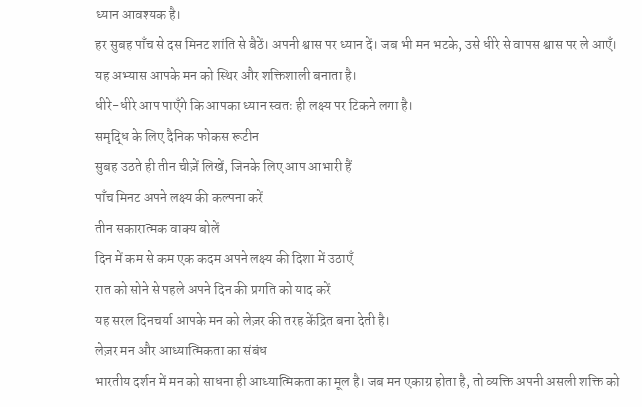ध्यान आवश्यक है।
हर सुबह पाँच से दस मिनट शांति से बैठें। अपनी श्वास पर ध्यान दें। जब भी मन भटके, उसे धीरे से वापस श्वास पर ले आएँ।
यह अभ्यास आपके मन को स्थिर और शक्तिशाली बनाता है।
धीरे-धीरे आप पाएँगे कि आपका ध्यान स्वतः ही लक्ष्य पर टिकने लगा है।
समृद्धि के लिए दैनिक फोकस रूटीन
सुबह उठते ही तीन चीज़ें लिखें, जिनके लिए आप आभारी हैं
पाँच मिनट अपने लक्ष्य की कल्पना करें
तीन सकारात्मक वाक्य बोलें
दिन में कम से कम एक कदम अपने लक्ष्य की दिशा में उठाएँ
रात को सोने से पहले अपने दिन की प्रगति को याद करें
यह सरल दिनचर्या आपके मन को लेज़र की तरह केंद्रित बना देती है।
लेज़र मन और आध्यात्मिकता का संबंध
भारतीय दर्शन में मन को साधना ही आध्यात्मिकता का मूल है। जब मन एकाग्र होता है, तो व्यक्ति अपनी असली शक्ति को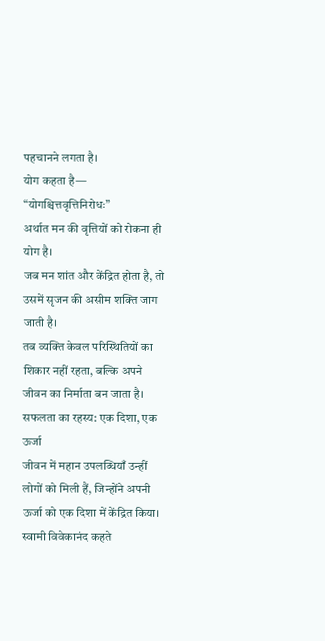पहचानने लगता है।
योग कहता है—
“योगश्चित्तवृत्तिनिरोधः”
अर्थात मन की वृत्तियों को रोकना ही योग है।
जब मन शांत और केंद्रित होता है, तो उसमें सृजन की असीम शक्ति जाग जाती है।
तब व्यक्ति केवल परिस्थितियों का शिकार नहीं रहता, बल्कि अपने जीवन का निर्माता बन जाता है।
सफलता का रहस्य: एक दिशा, एक ऊर्जा
जीवन में महान उपलब्धियाँ उन्हीं लोगों को मिली हैं, जिन्होंने अपनी ऊर्जा को एक दिशा में केंद्रित किया।
स्वामी विवेकानंद कहते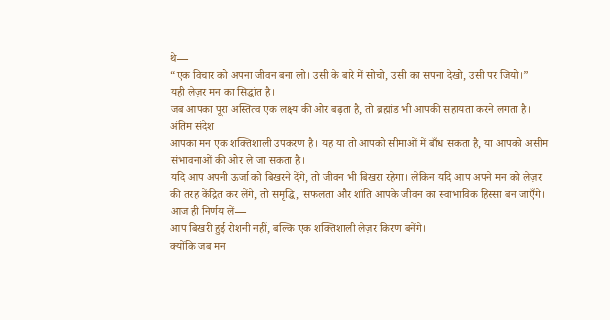थे—
“एक विचार को अपना जीवन बना लो। उसी के बारे में सोचो, उसी का सपना देखो, उसी पर जियो।”
यही लेज़र मन का सिद्धांत है।
जब आपका पूरा अस्तित्व एक लक्ष्य की ओर बढ़ता है, तो ब्रह्मांड भी आपकी सहायता करने लगता है।
अंतिम संदेश
आपका मन एक शक्तिशाली उपकरण है। यह या तो आपको सीमाओं में बाँध सकता है, या आपको असीम संभावनाओं की ओर ले जा सकता है।
यदि आप अपनी ऊर्जा को बिखरने देंगे, तो जीवन भी बिखरा रहेगा। लेकिन यदि आप अपने मन को लेज़र की तरह केंद्रित कर लेंगे, तो समृद्धि, सफलता और शांति आपके जीवन का स्वाभाविक हिस्सा बन जाएँगे।
आज ही निर्णय लें—
आप बिखरी हुई रोशनी नहीं, बल्कि एक शक्तिशाली लेज़र किरण बनेंगे।
क्योंकि जब मन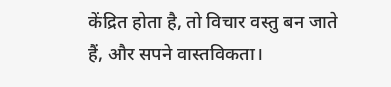केंद्रित होता है, तो विचार वस्तु बन जाते हैं, और सपने वास्तविकता।